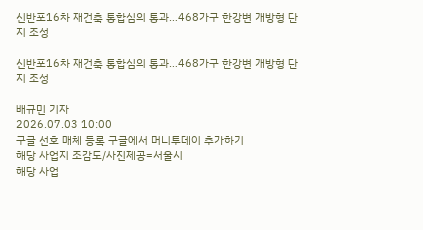신반포16차 재건축 통합심의 통과…468가구 한강변 개방형 단지 조성

신반포16차 재건축 통합심의 통과…468가구 한강변 개방형 단지 조성

배규민 기자
2026.07.03 10:00
구글 선호 매체 등록 구글에서 머니투데이 추가하기
해당 사업지 조감도/사진제공=서울시
해당 사업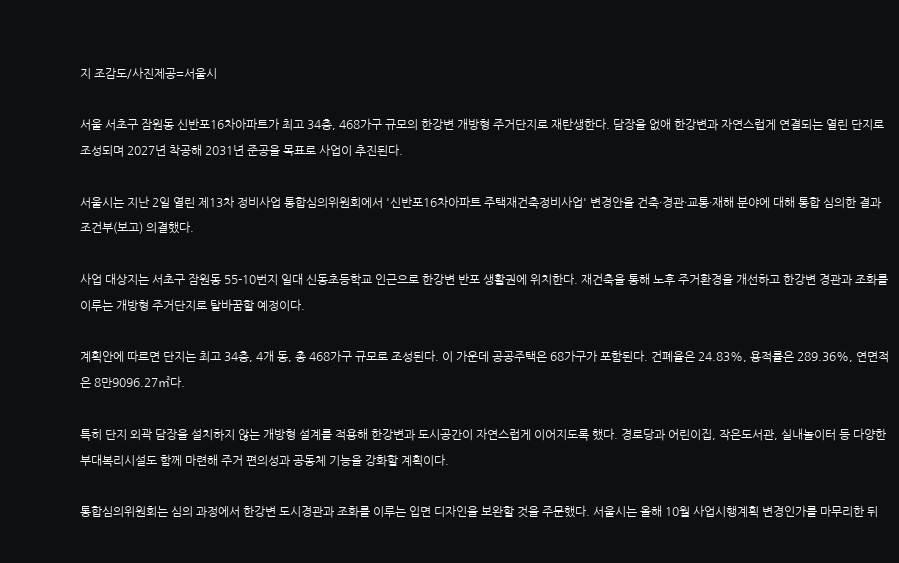지 조감도/사진제공=서울시

서울 서초구 잠원동 신반포16차아파트가 최고 34층, 468가구 규모의 한강변 개방형 주거단지로 재탄생한다. 담장을 없애 한강변과 자연스럽게 연결되는 열린 단지로 조성되며 2027년 착공해 2031년 준공을 목표로 사업이 추진된다.

서울시는 지난 2일 열린 제13차 정비사업 통합심의위원회에서 '신반포16차아파트 주택재건축정비사업' 변경안을 건축·경관·교통·재해 분야에 대해 통합 심의한 결과 조건부(보고) 의결했다.

사업 대상지는 서초구 잠원동 55-10번지 일대 신동초등학교 인근으로 한강변 반포 생활권에 위치한다. 재건축을 통해 노후 주거환경을 개선하고 한강변 경관과 조화를 이루는 개방형 주거단지로 탈바꿈할 예정이다.

계획안에 따르면 단지는 최고 34층, 4개 동, 총 468가구 규모로 조성된다. 이 가운데 공공주택은 68가구가 포함된다. 건폐율은 24.83%, 용적률은 289.36%, 연면적은 8만9096.27㎡다.

특히 단지 외곽 담장을 설치하지 않는 개방형 설계를 적용해 한강변과 도시공간이 자연스럽게 이어지도록 했다. 경로당과 어린이집, 작은도서관, 실내놀이터 등 다양한 부대복리시설도 함께 마련해 주거 편의성과 공동체 기능을 강화할 계획이다.

통합심의위원회는 심의 과정에서 한강변 도시경관과 조화를 이루는 입면 디자인을 보완할 것을 주문했다. 서울시는 올해 10월 사업시행계획 변경인가를 마무리한 뒤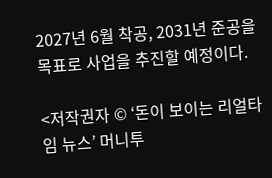2027년 6월 착공, 2031년 준공을 목표로 사업을 추진할 예정이다.

<저작권자 © ‘돈이 보이는 리얼타임 뉴스’ 머니투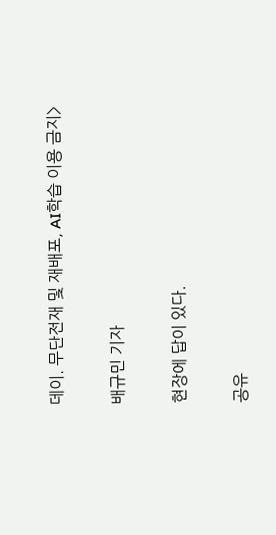데이. 무단전재 및 재배포, AI학습 이용 금지>

배규민 기자

현장에 답이 있다.

공유